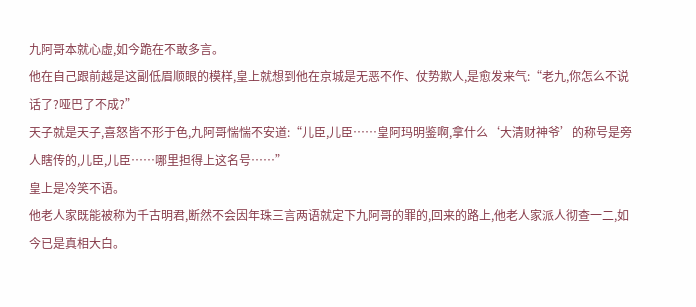九阿哥本就心虚,如今跪在不敢多言。
他在自己跟前越是这副低眉顺眼的模样,皇上就想到他在京城是无恶不作、仗势欺人,是愈发来气:“老九,你怎么不说话了?哑巴了不成?”
天子就是天子,喜怒皆不形于色,九阿哥惴惴不安道:“儿臣,儿臣……皇阿玛明鉴啊,拿什么‘大清财神爷’的称号是旁人瞎传的,儿臣,儿臣……哪里担得上这名号……”
皇上是冷笑不语。
他老人家既能被称为千古明君,断然不会因年珠三言两语就定下九阿哥的罪的,回来的路上,他老人家派人彻查一二,如今已是真相大白。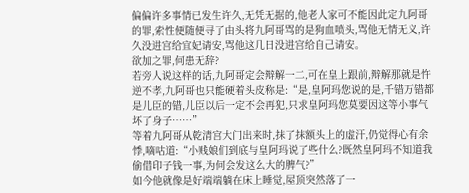偏偏许多事情已发生许久,无凭无据的,他老人家可不能因此定九阿哥的罪,索性便随便寻了由头将九阿哥骂的是狗血喷头,骂他无情无义,许久没进宫给宜妃请安,骂他这几日没进宫给自己请安。
欲加之罪,何患无辞?
若旁人说这样的话,九阿哥定会辩解一二,可在皇上跟前,辩解那就是忤逆不孝,九阿哥也只能硬着头皮称是:“是,皇阿玛您说的是,千错万错都是儿臣的错,儿臣以后一定不会再犯,只求皇阿玛您莫要因这等小事气坏了身子……”
等着九阿哥从乾清宫大门出来时,抹了抹额头上的虚汗,仍觉得心有余悸,嘀咕道:“小贱娘们到底与皇阿玛说了些什么?既然皇阿玛不知道我偷借印子钱一事,为何会发这么大的脾气?”
如今他就像是好端端躺在床上睡觉,屋顶突然落了一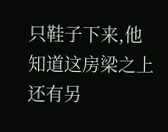只鞋子下来,他知道这房梁之上还有另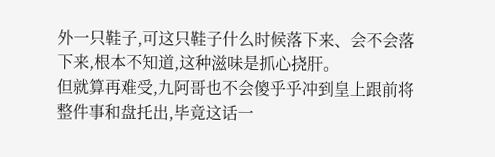外一只鞋子,可这只鞋子什么时候落下来、会不会落下来,根本不知道,这种滋味是抓心挠肝。
但就算再难受,九阿哥也不会傻乎乎冲到皇上跟前将整件事和盘托出,毕竟这话一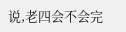说,老四会不会完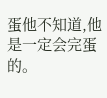蛋他不知道,他是一定会完蛋的。